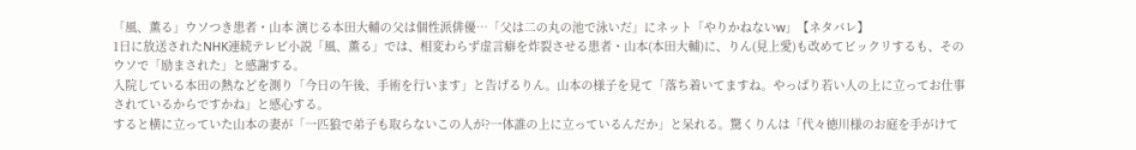「風、薫る」ウソつき患者・山本 演じる本田大輔の父は個性派俳優…「父は二の丸の池で泳いだ」にネット「やりかねないw」【ネタバレ】
1日に放送されたNHK連続テレビ小説「風、薫る」では、相変わらず虚言癖を炸裂させる患者・山本(本田大輔)に、りん(見上愛)も改めてビックリするも、そのウソで「励まされた」と感謝する。
入院している本田の熱などを測り「今日の午後、手術を行います」と告げるりん。山本の様子を見て「落ち着いてますね。やっぱり若い人の上に立ってお仕事されているからですかね」と感心する。
すると横に立っていた山本の妻が「一匹狼で弟子も取らないこの人が?一体誰の上に立っているんだか」と呆れる。驚くりんは「代々徳川様のお庭を手がけて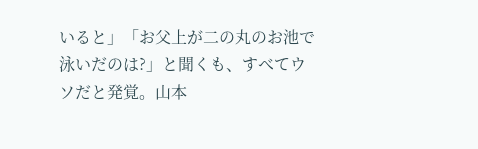いると」「お父上が二の丸のお池で泳いだのは?」と聞くも、すべてウソだと発覚。山本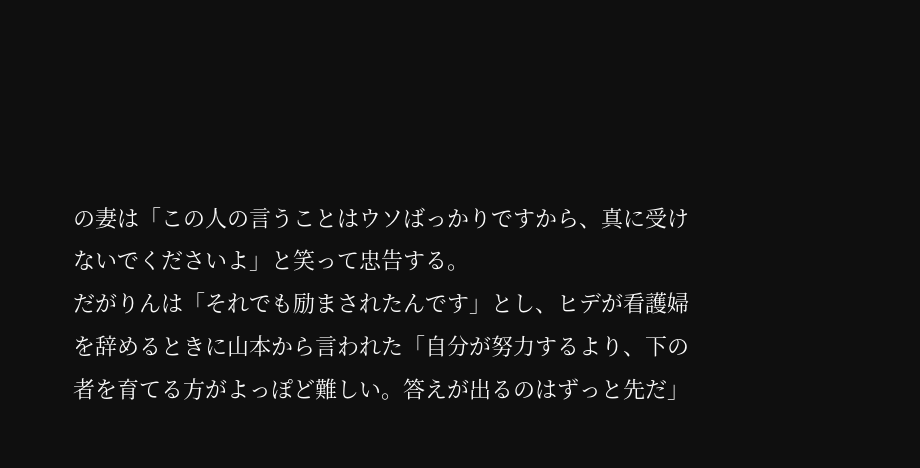の妻は「この人の言うことはウソばっかりですから、真に受けないでくださいよ」と笑って忠告する。
だがりんは「それでも励まされたんです」とし、ヒデが看護婦を辞めるときに山本から言われた「自分が努力するより、下の者を育てる方がよっぽど難しい。答えが出るのはずっと先だ」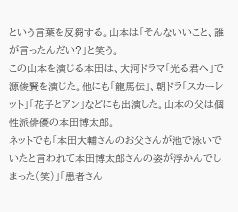という言葉を反芻する。山本は「そんないいこと、誰が言ったんだい?」と笑う。
この山本を演じる本田は、大河ドラマ「光る君へ」で源俊賢を演じた。他にも「龍馬伝」、朝ドラ「スカーレット」「花子とアン」などにも出演した。山本の父は個性派俳優の本田博太郎。
ネットでも「本田大輔さんのお父さんが池で泳いでいたと言われて本田博太郎さんの姿が浮かんでしまった(笑)」「患者さん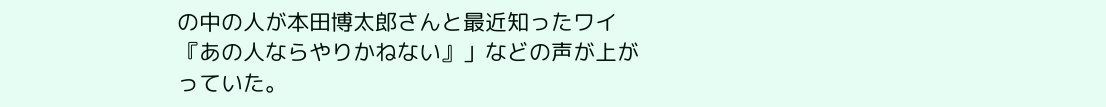の中の人が本田博太郎さんと最近知ったワイ『あの人ならやりかねない』」などの声が上がっていた。